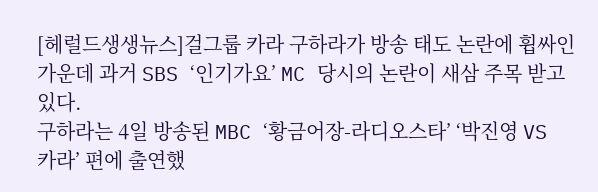[헤럴드생생뉴스]걸그룹 카라 구하라가 방송 태도 논란에 휩싸인 가운데 과거 SBS ‘인기가요’ MC 당시의 논란이 새삼 주목 받고 있다.
구하라는 4일 방송된 MBC ‘황금어장-라디오스타’ ‘박진영 VS 카라’ 편에 출연했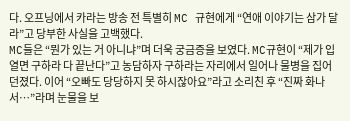다. 오프닝에서 카라는 방송 전 특별히 MC 규현에게 “연애 이야기는 삼가 달라”고 당부한 사실을 고백했다.
MC들은 “뭔가 있는 거 아니냐”며 더욱 궁금증을 보였다. MC규현이 “제가 입 열면 구하라 다 끝난다”고 농담하자 구하라는 자리에서 일어나 물병을 집어 던졌다. 이어 “오빠도 당당하지 못 하시잖아요”라고 소리친 후 “진짜 화나서…”라며 눈물을 보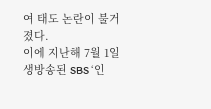여 태도 논란이 불거졌다.
이에 지난해 7월 1일 생방송된 SBS ‘인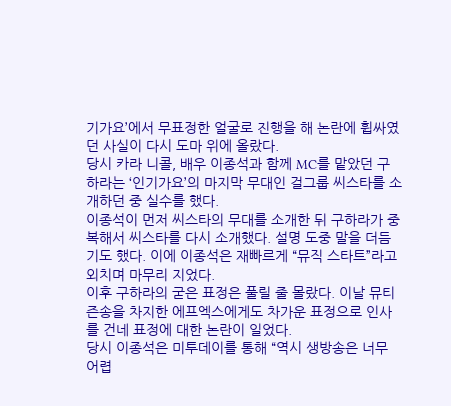기가요’에서 무표정한 얼굴로 진행을 해 논란에 휩싸였던 사실이 다시 도마 위에 올랐다.
당시 카라 니콜, 배우 이종석과 함께 MC를 맡았던 구하라는 ‘인기가요’의 마지막 무대인 걸그룹 씨스타를 소개하던 중 실수를 했다.
이종석이 먼저 씨스타의 무대를 소개한 뒤 구하라가 중복해서 씨스타를 다시 소개했다. 설명 도중 말을 더듬기도 했다. 이에 이종석은 재빠르게 “뮤직 스타트”라고 외치며 마무리 지었다.
이후 구하라의 굳은 표정은 풀릴 줄 몰랐다. 이날 뮤티즌송을 차지한 에프엑스에게도 차가운 표정으로 인사를 건네 표정에 대한 논란이 일었다.
당시 이종석은 미투데이를 통해 “역시 생방송은 너무 어렵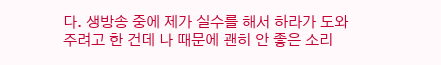다. 생방송 중에 제가 실수를 해서 하라가 도와주려고 한 건데 나 때문에 괜히 안 좋은 소리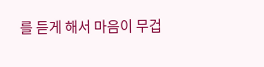를 듣게 해서 마음이 무겁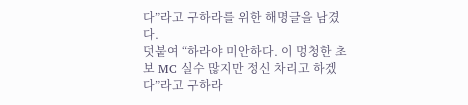다”라고 구하라를 위한 해명글을 남겼다.
덧붙여 “하라야 미안하다. 이 멍청한 초보 MC 실수 많지만 정신 차리고 하겠다”라고 구하라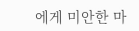에게 미안한 마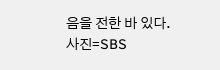음을 전한 바 있다.
사진=SBS